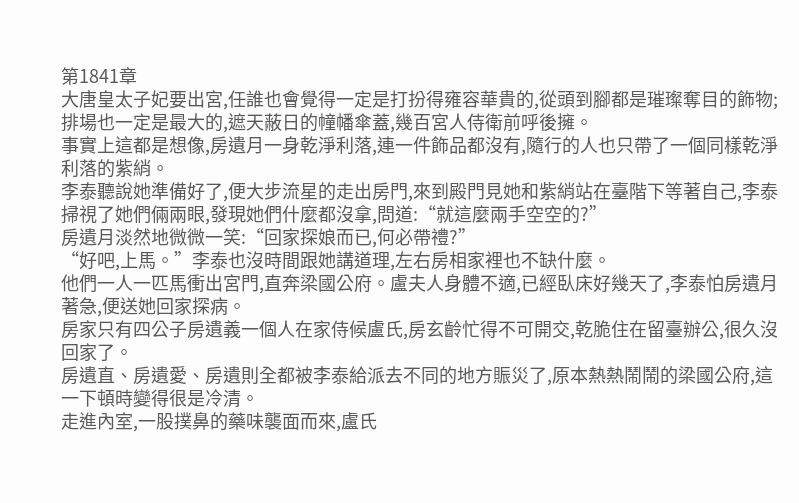第1841章
大唐皇太子妃要出宮,任誰也會覺得一定是打扮得雍容華貴的,從頭到腳都是璀璨奪目的飾物;排場也一定是最大的,遮天蔽日的幢幡傘蓋,幾百宮人侍衛前呼後擁。
事實上這都是想像,房遺月一身乾淨利落,連一件飾品都沒有,隨行的人也只帶了一個同樣乾淨利落的紫綃。
李泰聽說她準備好了,便大步流星的走出房門,來到殿門見她和紫綃站在臺階下等著自己,李泰掃視了她們倆兩眼,發現她們什麼都沒拿,問道:“就這麼兩手空空的?”
房遺月淡然地微微一笑:“回家探娘而已,何必帶禮?”
“好吧,上馬。”李泰也沒時間跟她講道理,左右房相家裡也不缺什麼。
他們一人一匹馬衝出宮門,直奔梁國公府。盧夫人身體不適,已經臥床好幾天了,李泰怕房遺月著急,便送她回家探病。
房家只有四公子房遺義一個人在家侍候盧氏,房玄齡忙得不可開交,乾脆住在留臺辦公,很久沒回家了。
房遺直、房遺愛、房遺則全都被李泰給派去不同的地方賑災了,原本熱熱鬧鬧的梁國公府,這一下頓時變得很是冷清。
走進內室,一股撲鼻的藥味襲面而來,盧氏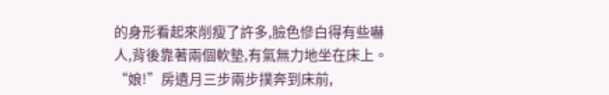的身形看起來削瘦了許多,臉色慘白得有些嚇人,背後靠著兩個軟墊,有氣無力地坐在床上。
“娘!”房遺月三步兩步撲奔到床前,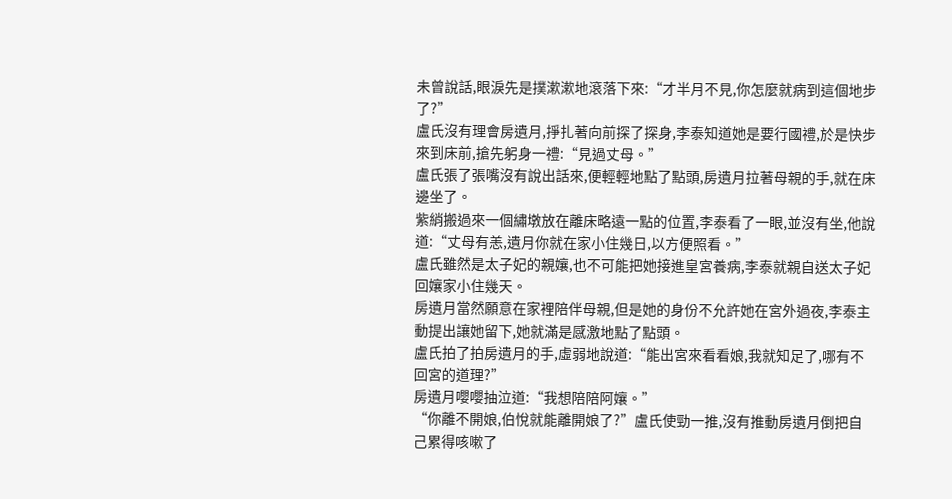未曾說話,眼淚先是撲漱漱地滾落下來:“才半月不見,你怎麼就病到這個地步了?”
盧氏沒有理會房遺月,掙扎著向前探了探身,李泰知道她是要行國禮,於是快步來到床前,搶先躬身一禮:“見過丈母。”
盧氏張了張嘴沒有說出話來,便輕輕地點了點頭,房遺月拉著母親的手,就在床邊坐了。
紫綃搬過來一個繡墩放在離床略遠一點的位置,李泰看了一眼,並沒有坐,他說道:“丈母有恙,遺月你就在家小住幾日,以方便照看。”
盧氏雖然是太子妃的親孃,也不可能把她接進皇宮養病,李泰就親自送太子妃回孃家小住幾天。
房遺月當然願意在家裡陪伴母親,但是她的身份不允許她在宮外過夜,李泰主動提出讓她留下,她就滿是感激地點了點頭。
盧氏拍了拍房遺月的手,虛弱地說道:“能出宮來看看娘,我就知足了,哪有不回宮的道理?”
房遺月嚶嚶抽泣道:“我想陪陪阿孃。”
“你離不開娘,伯悅就能離開娘了?”盧氏使勁一推,沒有推動房遺月倒把自己累得咳嗽了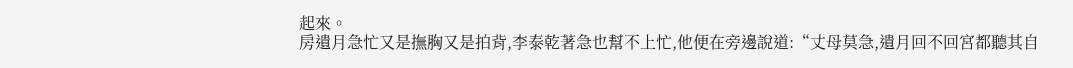起來。
房遺月急忙又是撫胸又是拍背,李泰乾著急也幫不上忙,他便在旁邊說道:“丈母莫急,遺月回不回宮都聽其自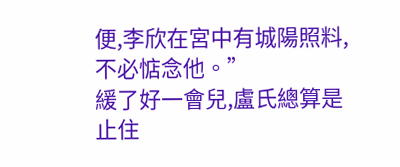便,李欣在宮中有城陽照料,不必惦念他。”
緩了好一會兒,盧氏總算是止住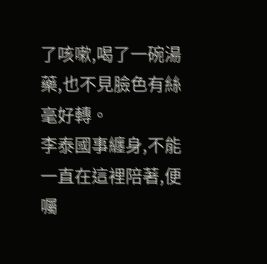了咳嗽,喝了一碗湯藥,也不見臉色有絲毫好轉。
李泰國事纏身,不能一直在這裡陪著,便囑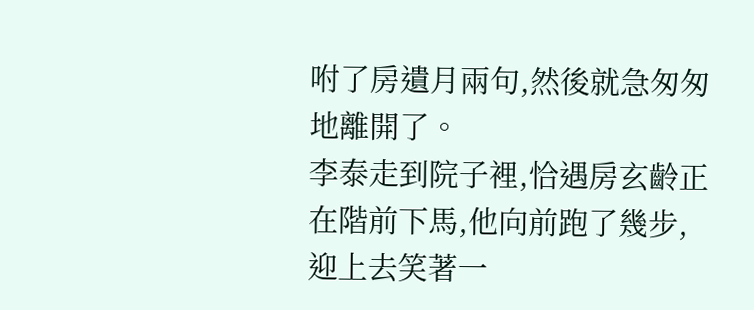咐了房遺月兩句,然後就急匆匆地離開了。
李泰走到院子裡,恰遇房玄齡正在階前下馬,他向前跑了幾步,迎上去笑著一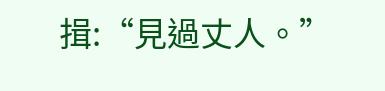揖:“見過丈人。”